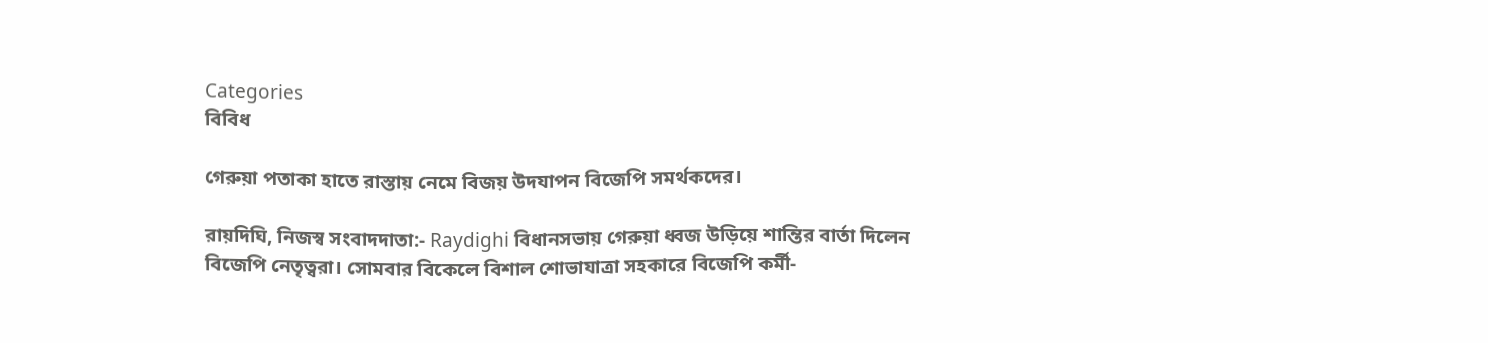Categories
বিবিধ

গেরুয়া পতাকা হাতে রাস্তায় নেমে বিজয় উদযাপন বিজেপি সমর্থকদের।

রায়দিঘি, নিজস্ব সংবাদদাতা:- Raydighi বিধানসভায় গেরুয়া ধ্বজ উড়িয়ে শান্তির বার্তা দিলেন বিজেপি নেতৃত্বরা। সোমবার বিকেলে বিশাল শোভাযাত্রা সহকারে বিজেপি কর্মী-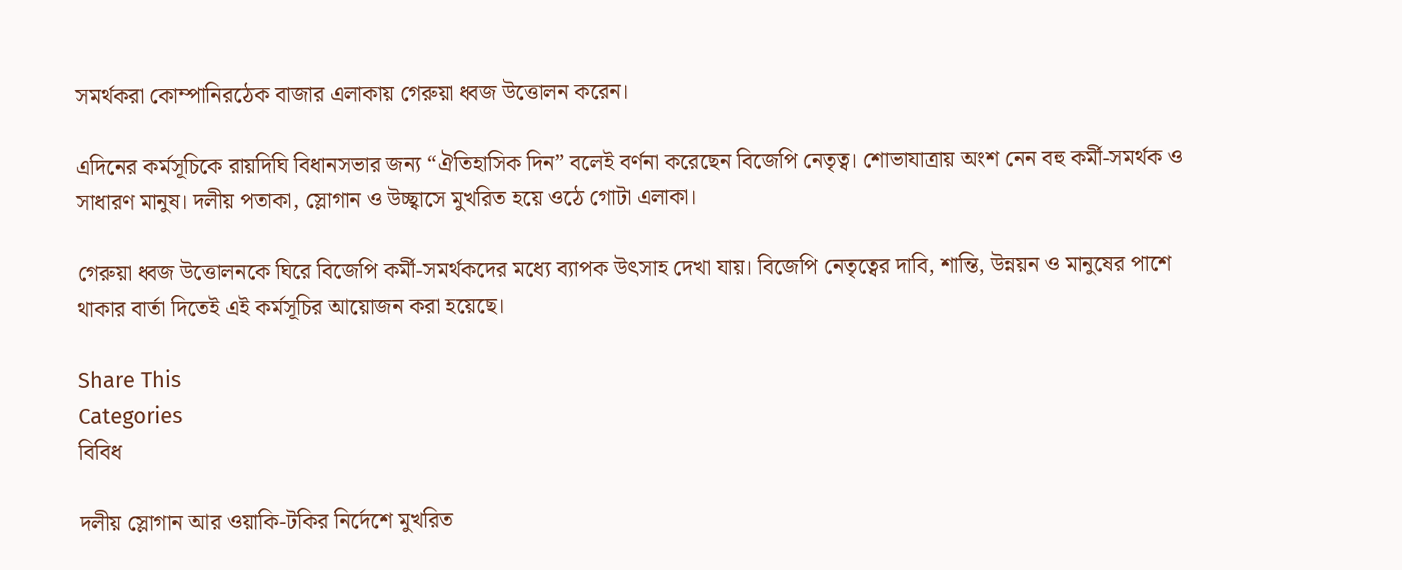সমর্থকরা কোম্পানিরঠেক বাজার এলাকায় গেরুয়া ধ্বজ উত্তোলন করেন।

এদিনের কর্মসূচিকে রায়দিঘি বিধানসভার জন্য “ঐতিহাসিক দিন” বলেই বর্ণনা করেছেন বিজেপি নেতৃত্ব। শোভাযাত্রায় অংশ নেন বহু কর্মী-সমর্থক ও সাধারণ মানুষ। দলীয় পতাকা, স্লোগান ও উচ্ছ্বাসে মুখরিত হয়ে ওঠে গোটা এলাকা।

গেরুয়া ধ্বজ উত্তোলনকে ঘিরে বিজেপি কর্মী-সমর্থকদের মধ্যে ব্যাপক উৎসাহ দেখা যায়। বিজেপি নেতৃত্বের দাবি, শান্তি, উন্নয়ন ও মানুষের পাশে থাকার বার্তা দিতেই এই কর্মসূচির আয়োজন করা হয়েছে।

Share This
Categories
বিবিধ

দলীয় স্লোগান আর ওয়াকি-টকির নির্দেশে মুখরিত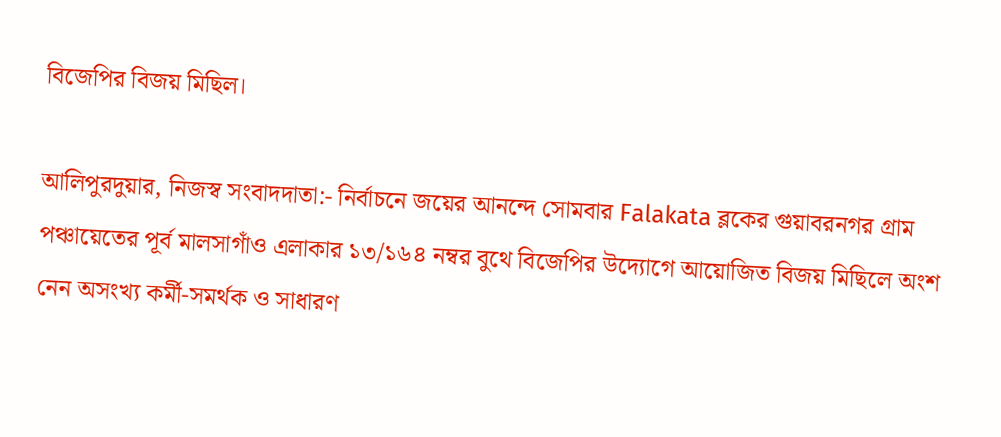বিজেপির বিজয় মিছিল।

আলিপুরদুয়ার, নিজস্ব সংবাদদাতা:- নির্বাচনে জয়ের আনন্দে সোমবার Falakata ব্লকের গুয়াবরনগর গ্রাম পঞ্চায়েতের পূর্ব মালসাগাঁও এলাকার ১৩/১৬৪ নম্বর বুথে বিজেপির উদ্যোগে আয়োজিত বিজয় মিছিলে অংশ নেন অসংখ্য কর্মী-সমর্থক ও সাধারণ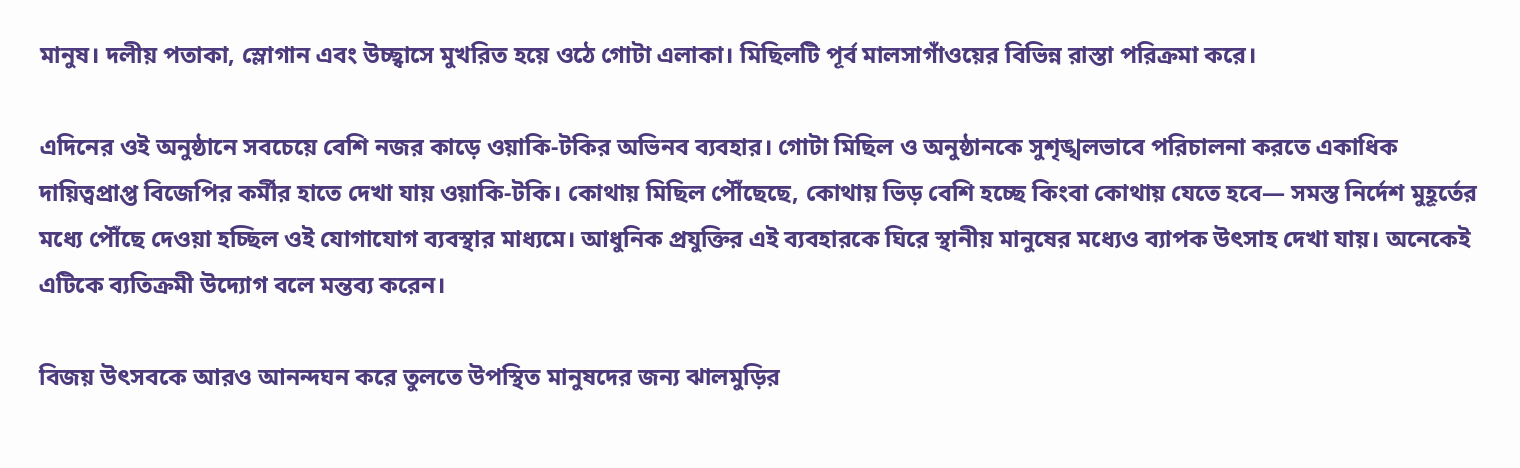মানুষ। দলীয় পতাকা, স্লোগান এবং উচ্ছ্বাসে মুখরিত হয়ে ওঠে গোটা এলাকা। মিছিলটি পূর্ব মালসাগাঁওয়ের বিভিন্ন রাস্তা পরিক্রমা করে।

এদিনের ওই অনুষ্ঠানে সবচেয়ে বেশি নজর কাড়ে ওয়াকি-টকির অভিনব ব্যবহার। গোটা মিছিল ও অনুষ্ঠানকে সুশৃঙ্খলভাবে পরিচালনা করতে একাধিক দায়িত্বপ্রাপ্ত বিজেপির কর্মীর হাতে দেখা যায় ওয়াকি-টকি। কোথায় মিছিল পৌঁছেছে, কোথায় ভিড় বেশি হচ্ছে কিংবা কোথায় যেতে হবে— সমস্ত নির্দেশ মুহূর্তের মধ্যে পৌঁছে দেওয়া হচ্ছিল ওই যোগাযোগ ব্যবস্থার মাধ্যমে। আধুনিক প্রযুক্তির এই ব্যবহারকে ঘিরে স্থানীয় মানুষের মধ্যেও ব্যাপক উৎসাহ দেখা যায়। অনেকেই এটিকে ব্যতিক্রমী উদ্যোগ বলে মন্তব্য করেন।

বিজয় উৎসবকে আরও আনন্দঘন করে তুলতে উপস্থিত মানুষদের জন্য ঝালমুড়ির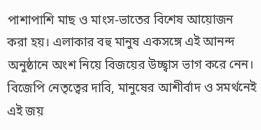পাশাপাশি মাছ ও মাংস-ভাতের বিশেষ আয়োজন করা হয়। এলাকার বহু মানুষ একসঙ্গে এই আনন্দ অনুষ্ঠানে অংশ নিয়ে বিজয়ের উচ্ছ্বাস ভাগ করে নেন। বিজেপি নেতৃত্বের দাবি, মানুষের আশীর্বাদ ও সমর্থনেই এই জয়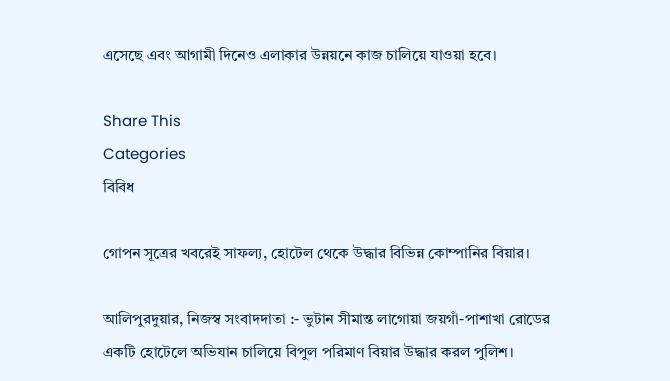এসেছে এবং আগামী দিনেও এলাকার উন্নয়নে কাজ চালিয়ে যাওয়া হবে।

Share This
Categories
বিবিধ

গোপন সূত্রের খবরেই সাফল্য, হোটেল থেকে উদ্ধার বিভিন্ন কোম্পানির বিয়ার।

আলিপুরদুয়ার, নিজস্ব সংবাদদাতা :- ভুটান সীমান্ত লাগোয়া জয়গাঁ-পাশাখা রোডের একটি হোটেলে অভিযান চালিয়ে বিপুল পরিমাণ বিয়ার উদ্ধার করল পুলিশ।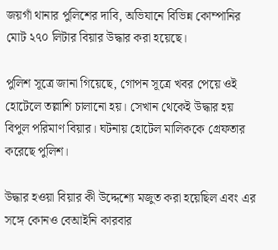জয়গাঁ থানার পুলিশের দাবি, অভিযানে বিভিন্ন কোম্পানির মোট ২৭০ লিটার বিয়ার উদ্ধার করা হয়েছে।

পুলিশ সূত্রে জানা গিয়েছে, গোপন সূত্রে খবর পেয়ে ওই হোটেলে তল্লাশি চালানো হয়। সেখান থেকেই উদ্ধার হয় বিপুল পরিমাণ বিয়ার। ঘটনায় হোটেল মালিককে গ্রেফতার করেছে পুলিশ।

উদ্ধার হওয়া বিয়ার কী উদ্দেশ্যে মজুত করা হয়েছিল এবং এর সঙ্গে কোনও বেআইনি কারবার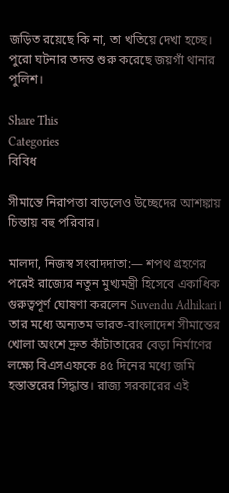জড়িত রয়েছে কি না, তা খতিয়ে দেখা হচ্ছে। পুরো ঘটনার তদন্ত শুরু করেছে জয়গাঁ থানার পুলিশ।

Share This
Categories
বিবিধ

সীমান্তে নিরাপত্তা বাড়লেও উচ্ছেদের আশঙ্কায় চিন্তায় বহু পরিবার।

মালদা, নিজস্ব সংবাদদাতা:— শপথ গ্রহণের পরেই রাজ্যের নতুন মুখ্যমন্ত্রী হিসেবে একাধিক গুরুত্বপূর্ণ ঘোষণা করলেন Suvendu Adhikari। তার মধ্যে অন্যতম ভারত-বাংলাদেশ সীমান্তের খোলা অংশে দ্রুত কাঁটাতারের বেড়া নির্মাণের লক্ষ্যে বিএসএফকে ৪৫ দিনের মধ্যে জমি হস্তান্তরের সিদ্ধান্ত। রাজ্য সরকারের এই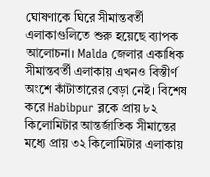ঘোষণাকে ঘিরে সীমান্তবর্তী এলাকাগুলিতে শুরু হয়েছে ব্যাপক আলোচনা। Malda জেলার একাধিক সীমান্তবর্তী এলাকায় এখনও বিস্তীর্ণ অংশে কাঁটাতারের বেড়া নেই। বিশেষ করে Habibpur ব্লকে প্রায় ৮২ কিলোমিটার আন্তর্জাতিক সীমান্তের মধ্যে প্রায় ৩২ কিলোমিটার এলাকায়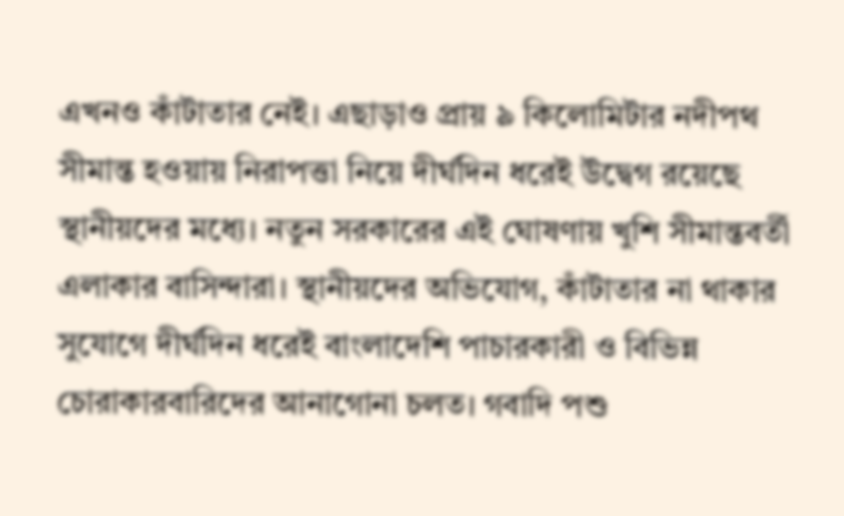এখনও কাঁটাতার নেই। এছাড়াও প্রায় ৯ কিলোমিটার নদীপথ সীমান্ত হওয়ায় নিরাপত্তা নিয়ে দীর্ঘদিন ধরেই উদ্বেগ রয়েছে স্থানীয়দের মধ্যে। নতুন সরকারের এই ঘোষণায় খুশি সীমান্তবর্তী এলাকার বাসিন্দারা। স্থানীয়দের অভিযোগ, কাঁটাতার না থাকার সুযোগে দীর্ঘদিন ধরেই বাংলাদেশি পাচারকারী ও বিভিন্ন চোরাকারবারিদের আনাগোনা চলত। গবাদি পশু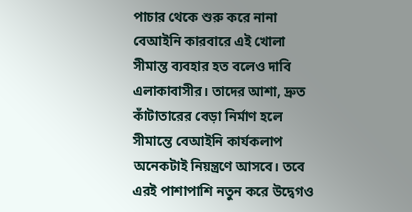পাচার থেকে শুরু করে নানা বেআইনি কারবারে এই খোলা সীমান্ত ব্যবহার হত বলেও দাবি এলাকাবাসীর। তাদের আশা, দ্রুত কাঁটাতারের বেড়া নির্মাণ হলে সীমান্তে বেআইনি কার্যকলাপ অনেকটাই নিয়ন্ত্রণে আসবে। তবে এরই পাশাপাশি নতুন করে উদ্বেগও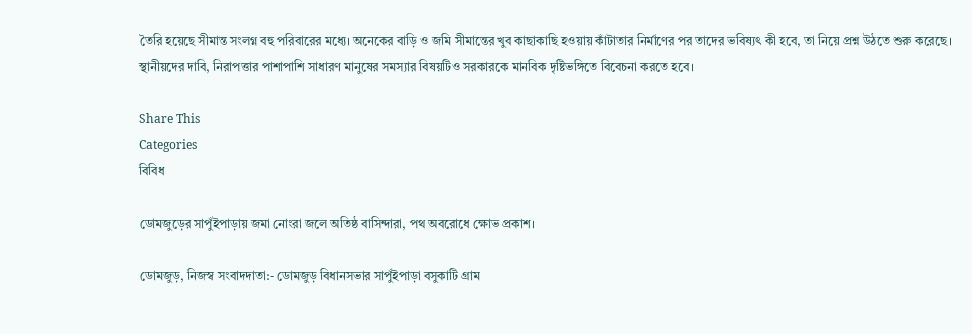তৈরি হয়েছে সীমান্ত সংলগ্ন বহু পরিবারের মধ্যে। অনেকের বাড়ি ও জমি সীমান্তের খুব কাছাকাছি হওয়ায় কাঁটাতার নির্মাণের পর তাদের ভবিষ্যৎ কী হবে, তা নিয়ে প্রশ্ন উঠতে শুরু করেছে। স্থানীয়দের দাবি, নিরাপত্তার পাশাপাশি সাধারণ মানুষের সমস্যার বিষয়টিও সরকারকে মানবিক দৃষ্টিভঙ্গিতে বিবেচনা করতে হবে।

Share This
Categories
বিবিধ

ডোমজুড়ের সাপুঁইপাড়ায় জমা নোংরা জলে অতিষ্ঠ বাসিন্দারা, পথ অবরোধে ক্ষোভ প্রকাশ।

ডোমজুড়, নিজস্ব সংবাদদাতা:- ডোমজুড় বিধানসভার সাপুঁইপাড়া বসুকাটি গ্রাম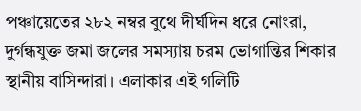পঞ্চায়েতের ২৮২ নম্বর বুথে দীর্ঘদিন ধরে নোংরা, দুর্গন্ধযুক্ত জমা জলের সমস্যায় চরম ভোগান্তির শিকার স্থানীয় বাসিন্দারা। এলাকার এই গলিটি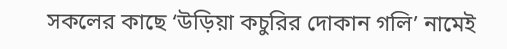সকলের কাছে ‘উড়িয়া কচুরির দোকান গলি’ নামেই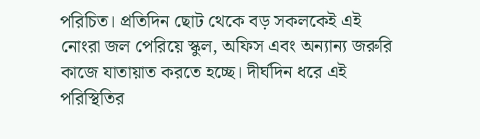পরিচিত। প্রতিদিন ছোট থেকে বড় সকলকেই এই নোংরা জল পেরিয়ে স্কুল, অফিস এবং অন্যান্য জরুরি কাজে যাতায়াত করতে হচ্ছে। দীর্ঘদিন ধরে এই পরিস্থিতির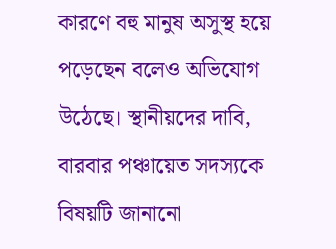কারণে বহু মানুষ অসুস্থ হয়ে পড়েছেন বলেও অভিযোগ উঠেছে। স্থানীয়দের দাবি, বারবার পঞ্চায়েত সদস্যকে বিষয়টি জানানো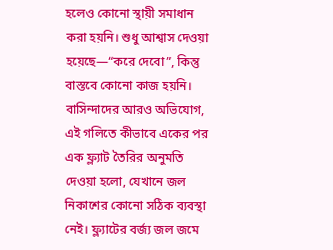হলেও কোনো স্থায়ী সমাধান করা হয়নি। শুধু আশ্বাস দেওয়া হয়েছে—“করে দেবো”, কিন্তু বাস্তবে কোনো কাজ হয়নি। বাসিন্দাদের আরও অভিযোগ, এই গলিতে কীভাবে একের পর এক ফ্ল্যাট তৈরির অনুমতি দেওয়া হলো, যেখানে জল নিকাশের কোনো সঠিক ব্যবস্থা নেই। ফ্ল্যাটের বর্জ্য জল জমে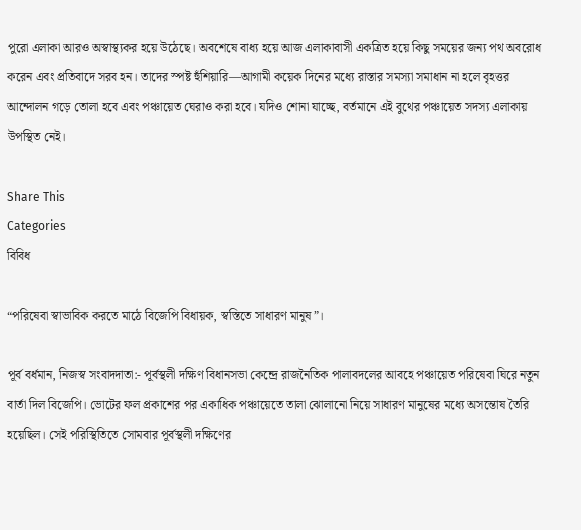পুরো এলাকা আরও অস্বাস্থ্যকর হয়ে উঠেছে। অবশেষে বাধ্য হয়ে আজ এলাকাবাসী একত্রিত হয়ে কিছু সময়ের জন্য পথ অবরোধ করেন এবং প্রতিবাদে সরব হন। তাদের স্পষ্ট হুঁশিয়ারি—আগামী কয়েক দিনের মধ্যে রাস্তার সমস্যা সমাধান না হলে বৃহত্তর আন্দোলন গড়ে তোলা হবে এবং পঞ্চায়েত ঘেরাও করা হবে। যদিও শোনা যাচ্ছে, বর্তমানে এই বুথের পঞ্চায়েত সদস্য এলাকায় উপস্থিত নেই।

Share This
Categories
বিবিধ

“পরিষেবা স্বাভাবিক করতে মাঠে বিজেপি বিধায়ক, স্বস্তিতে সাধারণ মানুষ”।

পূর্ব বর্ধমান, নিজস্ব সংবাদদাতা:- পূর্বস্থলী দক্ষিণ বিধানসভা কেন্দ্রে রাজনৈতিক পালাবদলের আবহে পঞ্চায়েত পরিষেবা ঘিরে নতুন বার্তা দিল বিজেপি। ভোটের ফল প্রকাশের পর একাধিক পঞ্চায়েতে তালা ঝোলানো নিয়ে সাধারণ মানুষের মধ্যে অসন্তোষ তৈরি হয়েছিল। সেই পরিস্থিতিতে সোমবার পূর্বস্থলী দক্ষিণের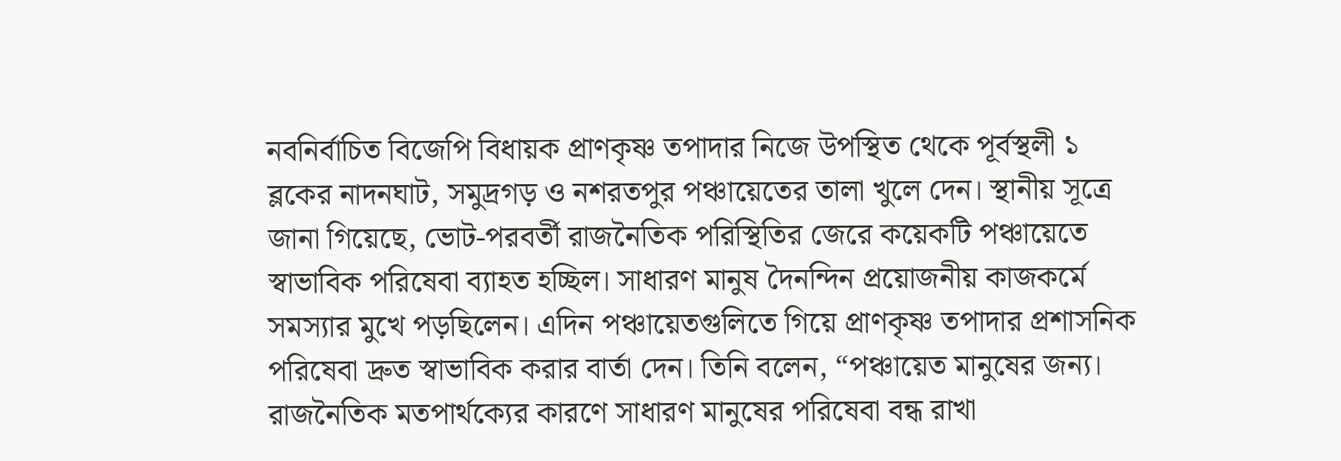নবনির্বাচিত বিজেপি বিধায়ক প্রাণকৃষ্ণ তপাদার নিজে উপস্থিত থেকে পূর্বস্থলী ১ ব্লকের নাদনঘাট, সমুদ্রগড় ও নশরতপুর পঞ্চায়েতের তালা খুলে দেন। স্থানীয় সূত্রে জানা গিয়েছে, ভোট-পরবর্তী রাজনৈতিক পরিস্থিতির জেরে কয়েকটি পঞ্চায়েতে স্বাভাবিক পরিষেবা ব্যাহত হচ্ছিল। সাধারণ মানুষ দৈনন্দিন প্রয়োজনীয় কাজকর্মে সমস্যার মুখে পড়ছিলেন। এদিন পঞ্চায়েতগুলিতে গিয়ে প্রাণকৃষ্ণ তপাদার প্রশাসনিক পরিষেবা দ্রুত স্বাভাবিক করার বার্তা দেন। তিনি বলেন, “পঞ্চায়েত মানুষের জন্য। রাজনৈতিক মতপার্থক্যের কারণে সাধারণ মানুষের পরিষেবা বন্ধ রাখা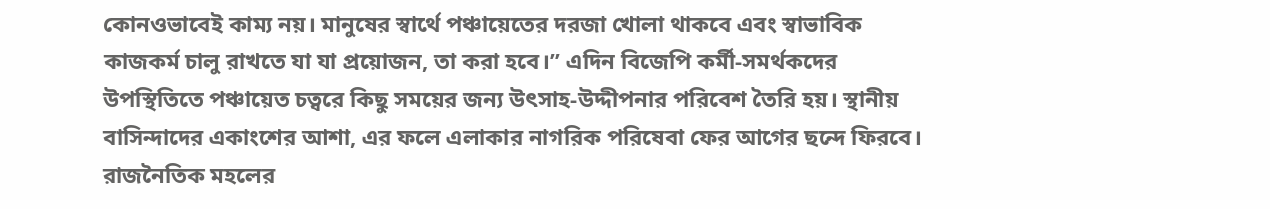কোনওভাবেই কাম্য নয়। মানুষের স্বার্থে পঞ্চায়েতের দরজা খোলা থাকবে এবং স্বাভাবিক কাজকর্ম চালু রাখতে যা যা প্রয়োজন, তা করা হবে।” এদিন বিজেপি কর্মী-সমর্থকদের উপস্থিতিতে পঞ্চায়েত চত্বরে কিছু সময়ের জন্য উৎসাহ-উদ্দীপনার পরিবেশ তৈরি হয়। স্থানীয় বাসিন্দাদের একাংশের আশা, এর ফলে এলাকার নাগরিক পরিষেবা ফের আগের ছন্দে ফিরবে। রাজনৈতিক মহলের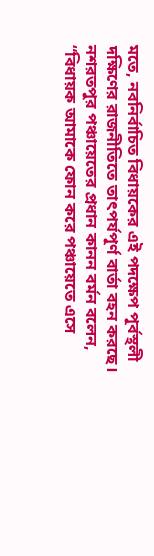মতে, নবনির্বাচিত বিধায়কের এই পদক্ষেপ পূর্বস্থলী দক্ষিণের রাজনীতিতে তাৎপর্যপূর্ণ বার্তা বহন করছে। নশরতপুর পঞ্চায়েতের প্রধান কানন বর্মন বলেন, “বিধায়ক আমাকে ফোন করে পঞ্চায়েতে এসে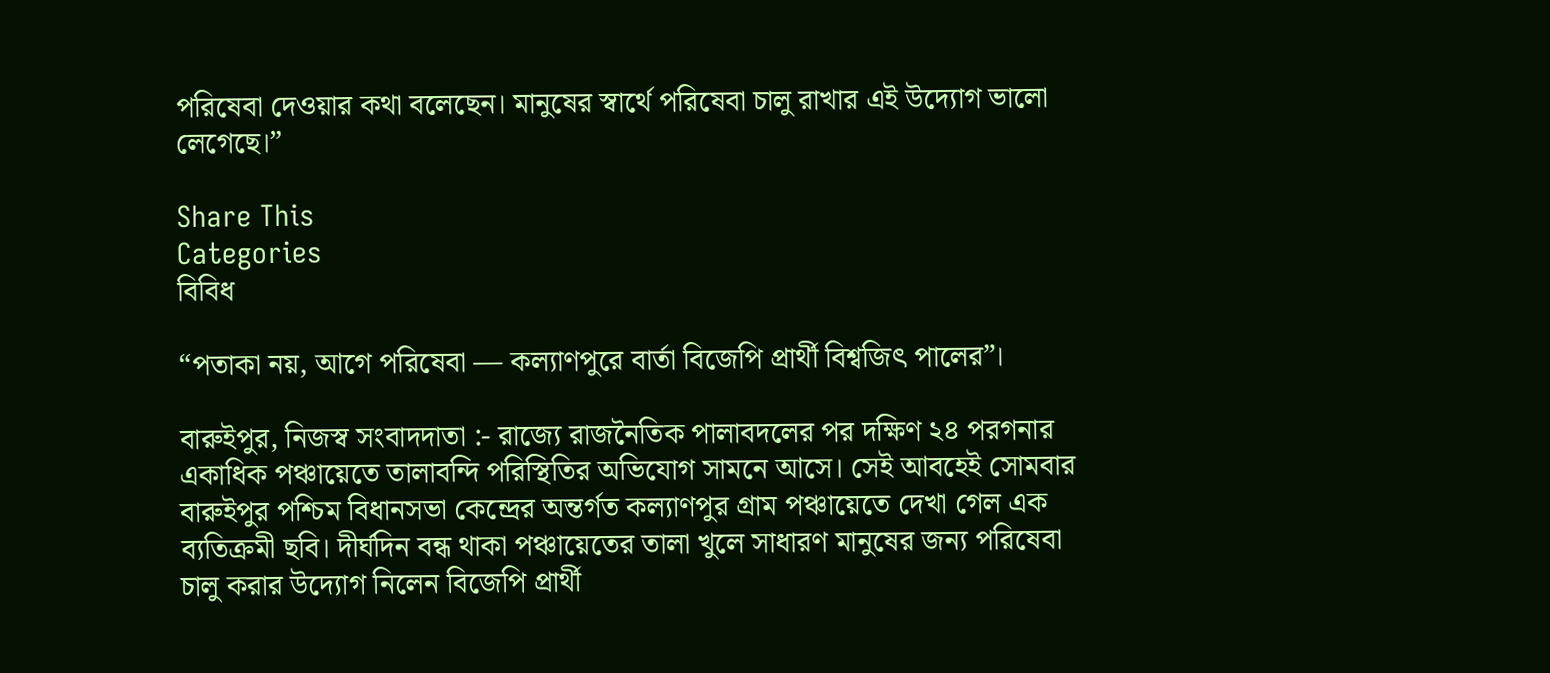পরিষেবা দেওয়ার কথা বলেছেন। মানুষের স্বার্থে পরিষেবা চালু রাখার এই উদ্যোগ ভালো লেগেছে।”

Share This
Categories
বিবিধ

“পতাকা নয়, আগে পরিষেবা — কল্যাণপুরে বার্তা বিজেপি প্রার্থী বিশ্বজিৎ পালের”।

বারুইপুর, নিজস্ব সংবাদদাতা :- রাজ্যে রাজনৈতিক পালাবদলের পর দক্ষিণ ২৪ পরগনার একাধিক পঞ্চায়েতে তালাবন্দি পরিস্থিতির অভিযোগ সামনে আসে। সেই আবহেই সোমবার বারুইপুর পশ্চিম বিধানসভা কেন্দ্রের অন্তর্গত কল্যাণপুর গ্রাম পঞ্চায়েতে দেখা গেল এক ব্যতিক্রমী ছবি। দীর্ঘদিন বন্ধ থাকা পঞ্চায়েতের তালা খুলে সাধারণ মানুষের জন্য পরিষেবা চালু করার উদ্যোগ নিলেন বিজেপি প্রার্থী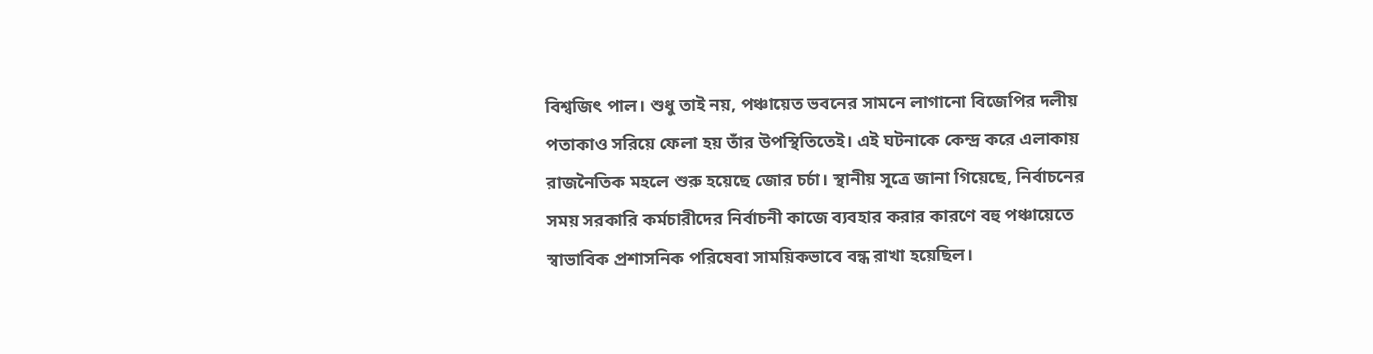বিশ্বজিৎ পাল। শুধু তাই নয়, পঞ্চায়েত ভবনের সামনে লাগানো বিজেপির দলীয় পতাকাও সরিয়ে ফেলা হয় তাঁর উপস্থিতিতেই। এই ঘটনাকে কেন্দ্র করে এলাকায় রাজনৈতিক মহলে শুরু হয়েছে জোর চর্চা। স্থানীয় সূত্রে জানা গিয়েছে, নির্বাচনের সময় সরকারি কর্মচারীদের নির্বাচনী কাজে ব্যবহার করার কারণে বহু পঞ্চায়েতে স্বাভাবিক প্রশাসনিক পরিষেবা সাময়িকভাবে বন্ধ রাখা হয়েছিল।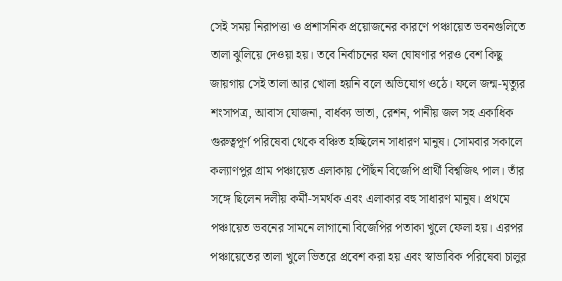সেই সময় নিরাপত্তা ও প্রশাসনিক প্রয়োজনের কারণে পঞ্চায়েত ভবনগুলিতে তালা ঝুলিয়ে দেওয়া হয়। তবে নির্বাচনের ফল ঘোষণার পরও বেশ কিছু জায়গায় সেই তালা আর খোলা হয়নি বলে অভিযোগ ওঠে। ফলে জন্ম-মৃত্যুর শংসাপত্র, আবাস যোজনা, বার্ধক্য ভাতা, রেশন, পানীয় জল সহ একাধিক গুরুত্বপূর্ণ পরিষেবা থেকে বঞ্চিত হচ্ছিলেন সাধারণ মানুষ। সোমবার সকালে কল্যাণপুর গ্রাম পঞ্চায়েত এলাকায় পৌঁছন বিজেপি প্রার্থী বিশ্বজিৎ পাল। তাঁর সঙ্গে ছিলেন দলীয় কর্মী-সমর্থক এবং এলাকার বহু সাধারণ মানুষ। প্রথমে পঞ্চায়েত ভবনের সামনে লাগানো বিজেপির পতাকা খুলে ফেলা হয়। এরপর পঞ্চায়েতের তালা খুলে ভিতরে প্রবেশ করা হয় এবং স্বাভাবিক পরিষেবা চালুর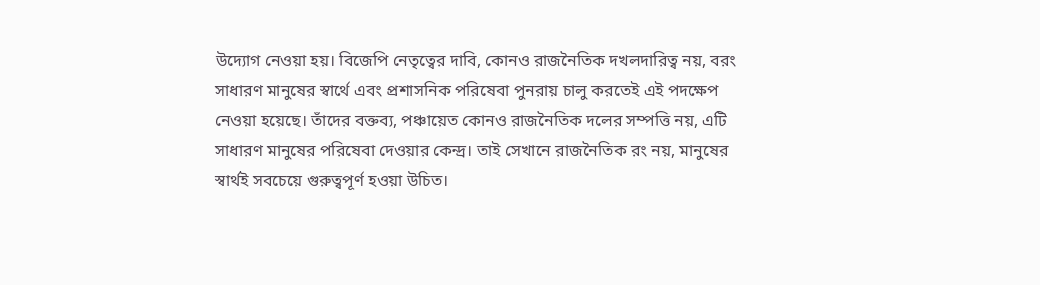উদ্যোগ নেওয়া হয়। বিজেপি নেতৃত্বের দাবি, কোনও রাজনৈতিক দখলদারিত্ব নয়, বরং সাধারণ মানুষের স্বার্থে এবং প্রশাসনিক পরিষেবা পুনরায় চালু করতেই এই পদক্ষেপ নেওয়া হয়েছে। তাঁদের বক্তব্য, পঞ্চায়েত কোনও রাজনৈতিক দলের সম্পত্তি নয়, এটি সাধারণ মানুষের পরিষেবা দেওয়ার কেন্দ্র। তাই সেখানে রাজনৈতিক রং নয়, মানুষের স্বার্থই সবচেয়ে গুরুত্বপূর্ণ হওয়া উচিত।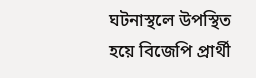ঘটনাস্থলে উপস্থিত হয়ে বিজেপি প্রার্থী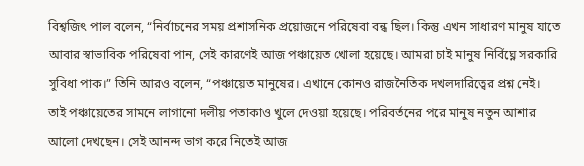বিশ্বজিৎ পাল বলেন, “নির্বাচনের সময় প্রশাসনিক প্রয়োজনে পরিষেবা বন্ধ ছিল। কিন্তু এখন সাধারণ মানুষ যাতে আবার স্বাভাবিক পরিষেবা পান, সেই কারণেই আজ পঞ্চায়েত খোলা হয়েছে। আমরা চাই মানুষ নির্বিঘ্নে সরকারি সুবিধা পাক।” তিনি আরও বলেন, “পঞ্চায়েত মানুষের। এখানে কোনও রাজনৈতিক দখলদারিত্বের প্রশ্ন নেই। তাই পঞ্চায়েতের সামনে লাগানো দলীয় পতাকাও খুলে দেওয়া হয়েছে। পরিবর্তনের পরে মানুষ নতুন আশার আলো দেখছেন। সেই আনন্দ ভাগ করে নিতেই আজ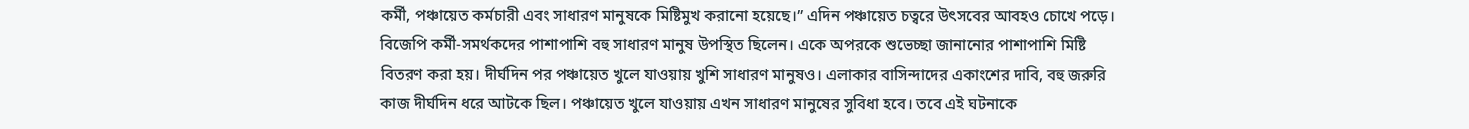কর্মী, পঞ্চায়েত কর্মচারী এবং সাধারণ মানুষকে মিষ্টিমুখ করানো হয়েছে।” এদিন পঞ্চায়েত চত্বরে উৎসবের আবহও চোখে পড়ে। বিজেপি কর্মী-সমর্থকদের পাশাপাশি বহু সাধারণ মানুষ উপস্থিত ছিলেন। একে অপরকে শুভেচ্ছা জানানোর পাশাপাশি মিষ্টি বিতরণ করা হয়। দীর্ঘদিন পর পঞ্চায়েত খুলে যাওয়ায় খুশি সাধারণ মানুষও। এলাকার বাসিন্দাদের একাংশের দাবি, বহু জরুরি কাজ দীর্ঘদিন ধরে আটকে ছিল। পঞ্চায়েত খুলে যাওয়ায় এখন সাধারণ মানুষের সুবিধা হবে। তবে এই ঘটনাকে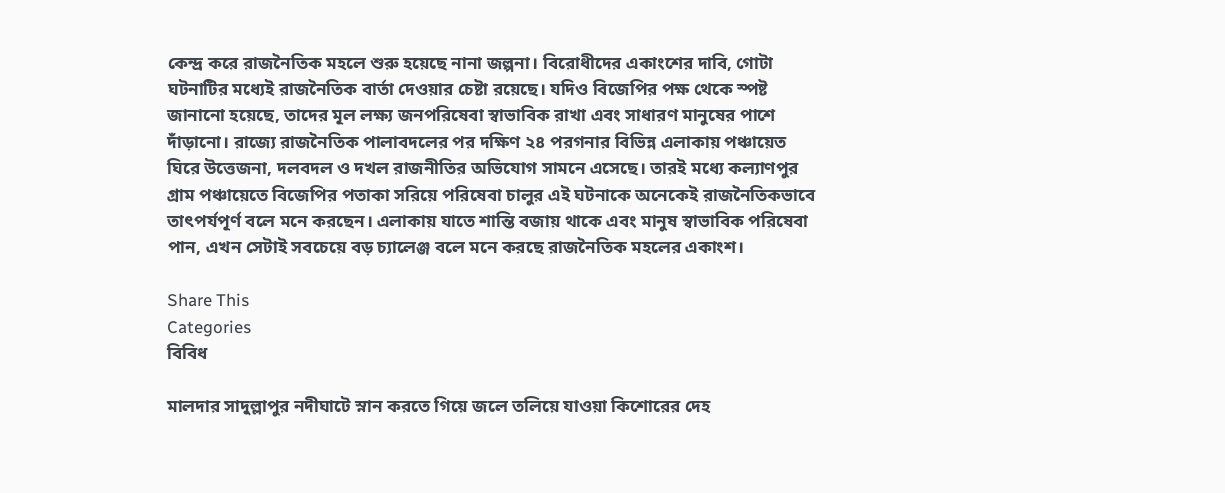কেন্দ্র করে রাজনৈতিক মহলে শুরু হয়েছে নানা জল্পনা। বিরোধীদের একাংশের দাবি, গোটা ঘটনাটির মধ্যেই রাজনৈতিক বার্তা দেওয়ার চেষ্টা রয়েছে। যদিও বিজেপির পক্ষ থেকে স্পষ্ট জানানো হয়েছে, তাদের মূল লক্ষ্য জনপরিষেবা স্বাভাবিক রাখা এবং সাধারণ মানুষের পাশে দাঁড়ানো। রাজ্যে রাজনৈতিক পালাবদলের পর দক্ষিণ ২৪ পরগনার বিভিন্ন এলাকায় পঞ্চায়েত ঘিরে উত্তেজনা, দলবদল ও দখল রাজনীতির অভিযোগ সামনে এসেছে। তারই মধ্যে কল্যাণপুর গ্রাম পঞ্চায়েতে বিজেপির পতাকা সরিয়ে পরিষেবা চালুর এই ঘটনাকে অনেকেই রাজনৈতিকভাবে তাৎপর্যপূর্ণ বলে মনে করছেন। এলাকায় যাতে শান্তি বজায় থাকে এবং মানুষ স্বাভাবিক পরিষেবা পান, এখন সেটাই সবচেয়ে বড় চ্যালেঞ্জ বলে মনে করছে রাজনৈতিক মহলের একাংশ।

Share This
Categories
বিবিধ

মালদার সাদুল্লাপুর নদীঘাটে স্নান করতে গিয়ে জলে তলিয়ে যাওয়া কিশোরের দেহ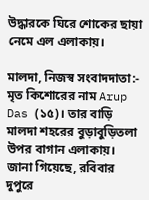উদ্ধারকে ঘিরে শোকের ছায়া নেমে এল এলাকায়।

মালদা, নিজস্ব সংবাদদাতা:- মৃত কিশোরের নাম Arup Das (১৫)। তার বাড়ি মালদা শহরের বুড়াবুড়িতলা উপর বাগান এলাকায়। জানা গিয়েছে, রবিবার দুপুরে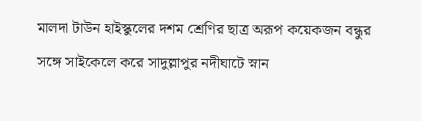মালদা টাউন হাইস্কুলের দশম শ্রেণির ছাত্র অরূপ কয়েকজন বন্ধুর সঙ্গে সাইকেলে করে সাদুল্লাপুর নদীঘাটে স্নান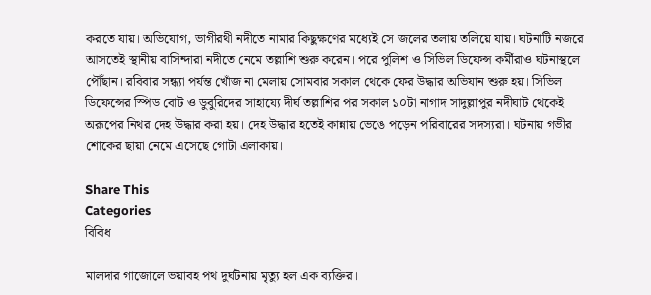করতে যায়। অভিযোগ, ভাগীরথী নদীতে নামার কিছুক্ষণের মধ্যেই সে জলের তলায় তলিয়ে যায়। ঘটনাটি নজরে আসতেই স্থানীয় বাসিন্দারা নদীতে নেমে তল্লাশি শুরু করেন। পরে পুলিশ ও সিভিল ডিফেন্স কর্মীরাও ঘটনাস্থলে পৌঁছান। রবিবার সন্ধ্যা পর্যন্ত খোঁজ না মেলায় সোমবার সকাল থেকে ফের উদ্ধার অভিযান শুরু হয়। সিভিল ডিফেন্সের স্পিড বোট ও ডুবুরিদের সাহায্যে দীর্ঘ তল্লাশির পর সকাল ১০টা নাগাদ সাদুল্লাপুর নদীঘাট থেকেই অরূপের নিথর দেহ উদ্ধার করা হয়। দেহ উদ্ধার হতেই কান্নায় ভেঙে পড়েন পরিবারের সদস্যরা। ঘটনায় গভীর শোকের ছায়া নেমে এসেছে গোটা এলাকায়।

Share This
Categories
বিবিধ

মালদার গাজোলে ভয়াবহ পথ দুর্ঘটনায় মৃত্যু হল এক ব্যক্তির।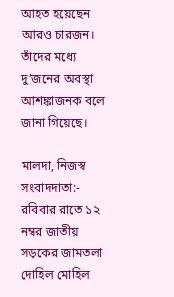আহত হয়েছেন আরও চারজন। তাঁদের মধ্যে দু’জনের অবস্থা আশঙ্কাজনক বলে জানা গিয়েছে।

মালদা, নিজস্ব সংবাদদাতা:- রবিবার রাতে ১২ নম্বর জাতীয় সড়কের জামতলা দোহিল মোহিল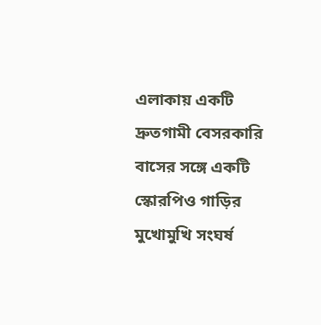এলাকায় একটি দ্রুতগামী বেসরকারি বাসের সঙ্গে একটি স্কোরপিও গাড়ির মুখোমুখি সংঘর্ষ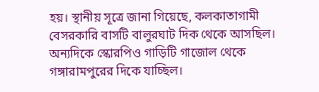হয়। স্থানীয় সূত্রে জানা গিয়েছে, কলকাতাগামী বেসরকারি বাসটি বালুরঘাট দিক থেকে আসছিল। অন্যদিকে স্কোরপিও গাড়িটি গাজোল থেকে গঙ্গারামপুরের দিকে যাচ্ছিল।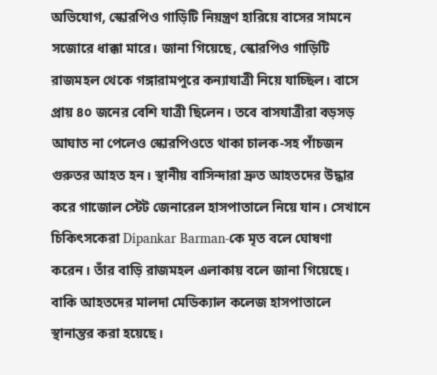অভিযোগ, স্কোরপিও গাড়িটি নিয়ন্ত্রণ হারিয়ে বাসের সামনে সজোরে ধাক্কা মারে। জানা গিয়েছে, স্কোরপিও গাড়িটি রাজমহল থেকে গঙ্গারামপুরে কন্যাযাত্রী নিয়ে যাচ্ছিল। বাসে প্রায় ৪০ জনের বেশি যাত্রী ছিলেন। তবে বাসযাত্রীরা বড়সড় আঘাত না পেলেও স্কোরপিওতে থাকা চালক-সহ পাঁচজন গুরুতর আহত হন। স্থানীয় বাসিন্দারা দ্রুত আহতদের উদ্ধার করে গাজোল স্টেট জেনারেল হাসপাতালে নিয়ে যান। সেখানে চিকিৎসকেরা Dipankar Barman-কে মৃত বলে ঘোষণা করেন। তাঁর বাড়ি রাজমহল এলাকায় বলে জানা গিয়েছে। বাকি আহতদের মালদা মেডিক্যাল কলেজ হাসপাতালে স্থানান্তর করা হয়েছে।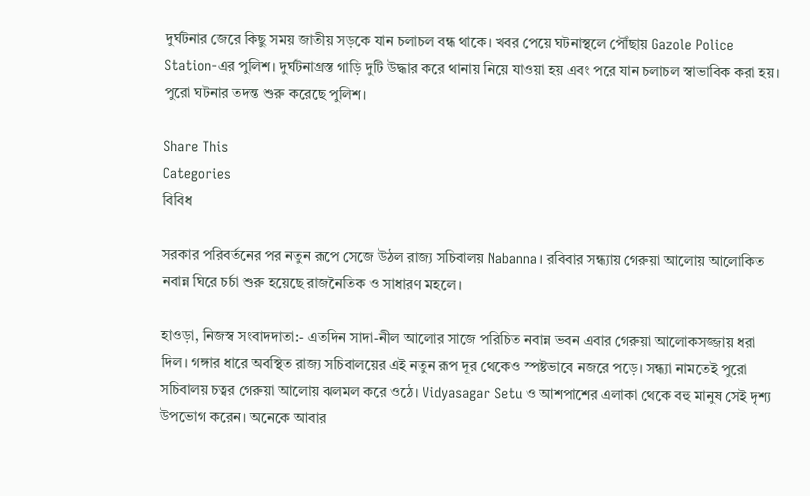দুর্ঘটনার জেরে কিছু সময় জাতীয় সড়কে যান চলাচল বন্ধ থাকে। খবর পেয়ে ঘটনাস্থলে পৌঁছায় Gazole Police Station-এর পুলিশ। দুর্ঘটনাগ্রস্ত গাড়ি দুটি উদ্ধার করে থানায় নিয়ে যাওয়া হয় এবং পরে যান চলাচল স্বাভাবিক করা হয়। পুরো ঘটনার তদন্ত শুরু করেছে পুলিশ।

Share This
Categories
বিবিধ

সরকার পরিবর্তনের পর নতুন রূপে সেজে উঠল রাজ্য সচিবালয় Nabanna। রবিবার সন্ধ্যায় গেরুয়া আলোয় আলোকিত নবান্ন ঘিরে চর্চা শুরু হয়েছে রাজনৈতিক ও সাধারণ মহলে।

হাওড়া, নিজস্ব সংবাদদাতা:- এতদিন সাদা-নীল আলোর সাজে পরিচিত নবান্ন ভবন এবার গেরুয়া আলোকসজ্জায় ধরা দিল। গঙ্গার ধারে অবস্থিত রাজ্য সচিবালয়ের এই নতুন রূপ দূর থেকেও স্পষ্টভাবে নজরে পড়ে। সন্ধ্যা নামতেই পুরো সচিবালয় চত্বর গেরুয়া আলোয় ঝলমল করে ওঠে। Vidyasagar Setu ও আশপাশের এলাকা থেকে বহু মানুষ সেই দৃশ্য উপভোগ করেন। অনেকে আবার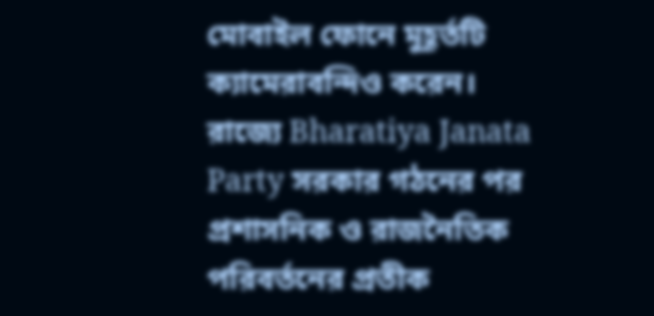মোবাইল ফোনে মুহূর্তটি ক্যামেরাবন্দিও করেন। রাজ্যে Bharatiya Janata Party সরকার গঠনের পর প্রশাসনিক ও রাজনৈতিক পরিবর্তনের প্রতীক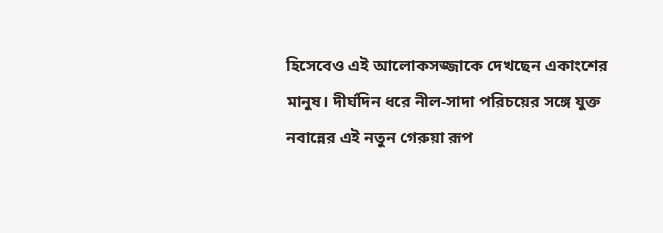হিসেবেও এই আলোকসজ্জাকে দেখছেন একাংশের মানুষ। দীর্ঘদিন ধরে নীল-সাদা পরিচয়ের সঙ্গে যুক্ত নবান্নের এই নতুন গেরুয়া রূপ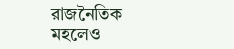রাজনৈতিক মহলেও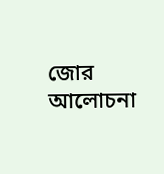জোর আলোচনা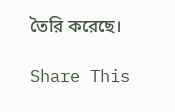তৈরি করেছে।

Share This